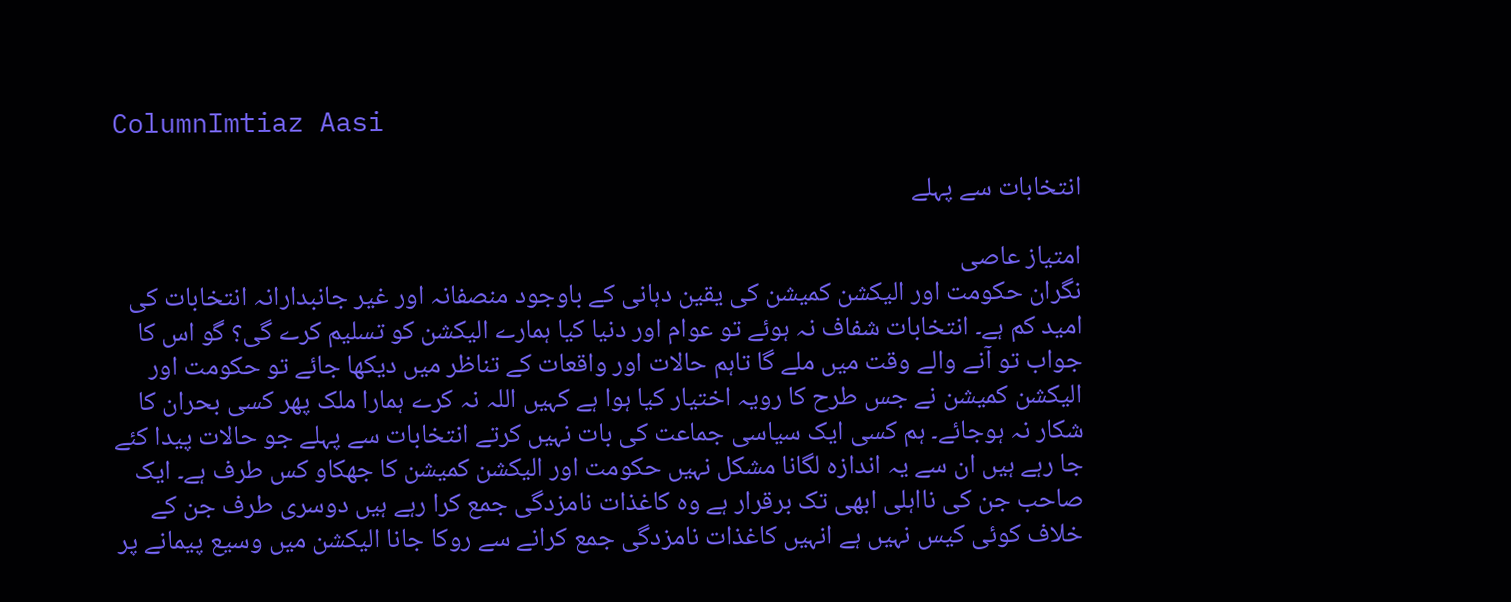ColumnImtiaz Aasi

انتخابات سے پہلے

امتیاز عاصی
نگران حکومت اور الیکشن کمیشن کی یقین دہانی کے باوجود منصفانہ اور غیر جانبدارانہ انتخابات کی امید کم ہے۔ انتخابات شفاف نہ ہوئے تو عوام اور دنیا کیا ہمارے الیکشن کو تسلیم کرے گی؟ گو اس کا جواب تو آنے والے وقت میں ملے گا تاہم حالات اور واقعات کے تناظر میں دیکھا جائے تو حکومت اور الیکشن کمیشن نے جس طرح کا رویہ اختیار کیا ہوا ہے کہیں اللہ نہ کرے ہمارا ملک پھر کسی بحران کا شکار نہ ہوجائے۔ ہم کسی ایک سیاسی جماعت کی بات نہیں کرتے انتخابات سے پہلے جو حالات پیدا کئے جا رہے ہیں ان سے یہ اندازہ لگانا مشکل نہیں حکومت اور الیکشن کمیشن کا جھکاو کس طرف ہے۔ ایک صاحب جن کی نااہلی ابھی تک برقرار ہے وہ کاغذات نامزدگی جمع کرا رہے ہیں دوسری طرف جن کے خلاف کوئی کیس نہیں ہے انہیں کاغذات نامزدگی جمع کرانے سے روکا جانا الیکشن میں وسیع پیمانے پر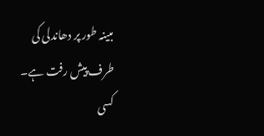مبینہ طور پر دھاندلی کی طرف پیش رفت ہے۔ کسی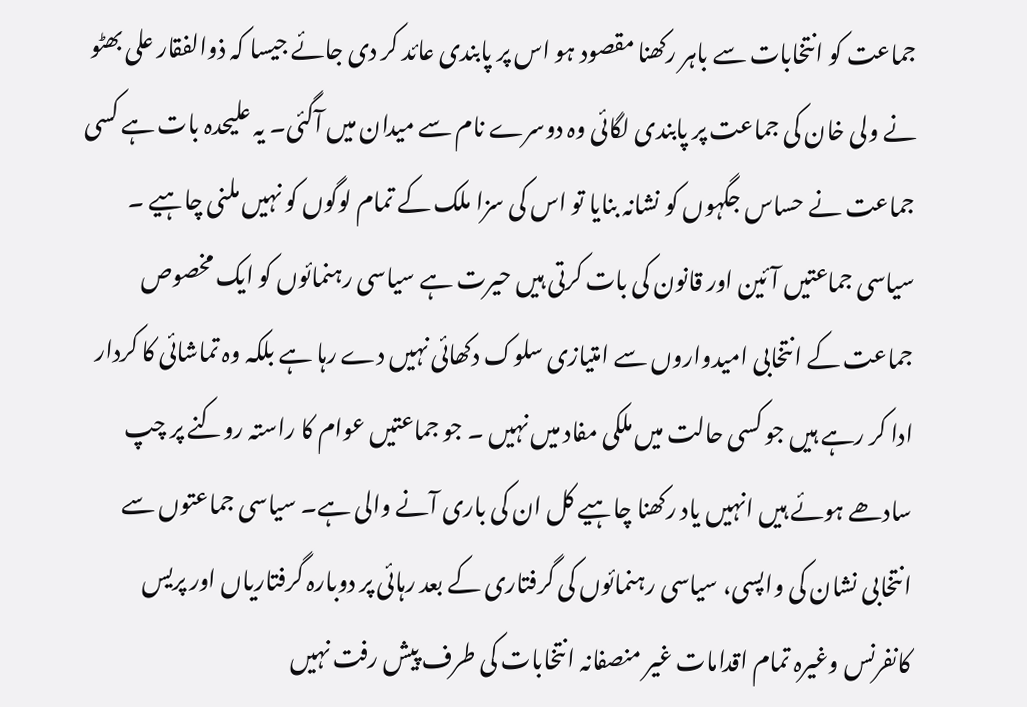جماعت کو انتخابات سے باہر رکھنا مقصود ہو اس پر پابندی عائد کر دی جائے جیسا کہ ذوالفقار علی بھٹو نے ولی خان کی جماعت پر پابندی لگائی وہ دوسرے نام سے میدان میں آگئی۔ یہ علیحدہ بات ہے کسی جماعت نے حساس جگہوں کو نشانہ بنایا تو اس کی سزا ملک کے تمام لوگوں کو نہیں ملنی چاہیے ۔ سیاسی جماعتیں آئین اور قانون کی بات کرتی ہیں حیرت ہے سیاسی رہنمائوں کو ایک مخصوص جماعت کے انتخابی امیدواروں سے امتیازی سلوک دکھائی نہیں دے رہا ہے بلکہ وہ تماشائی کا کردار ادا کر رہے ہیں جو کسی حالت میں ملکی مفاد میں نہیں ۔ جو جماعتیں عوام کا راستہ روکنے پر چپ سادھے ہوئے ہیں انہیں یاد رکھنا چاہیے کل ان کی باری آنے والی ہے۔ سیاسی جماعتوں سے انتخابی نشان کی واپسی، سیاسی رہنمائوں کی گرفتاری کے بعد رہائی پر دوبارہ گرفتاریاں اور پریس کانفرنس وغیرہ تمام اقدامات غیر منصفانہ انتخابات کی طرف پیش رفت نہیں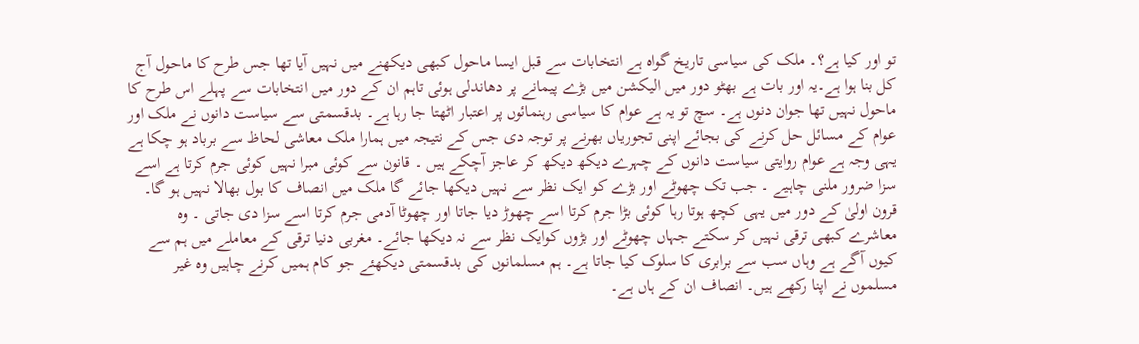تو اور کیا ہے؟۔ ملک کی سیاسی تاریخ گواہ ہے انتخابات سے قبل ایسا ماحول کبھی دیکھنے میں نہیں آیا تھا جس طرح کا ماحول آج کل بنا ہوا ہے۔یہ اور بات ہے بھٹو دور میں الیکشن میں بڑے پیمانے پر دھاندلی ہوئی تاہم ان کے دور میں انتخابات سے پہلے اس طرح کا ماحول نہیں تھا جوان دنوں ہے۔ سچ تو یہ ہے عوام کا سیاسی رہنمائوں پر اعتبار اٹھتا جا رہا ہے۔ بدقسمتی سے سیاست دانوں نے ملک اور عوام کے مسائل حل کرنے کی بجائے اپنی تجوریاں بھرنے پر توجہ دی جس کے نتیجہ میں ہمارا ملک معاشی لحاظ سے برباد ہو چکا ہے یہی وجہ ہے عوام روایتی سیاست دانوں کے چہرے دیکھ دیکھ کر عاجز آچکے ہیں ۔ قانون سے کوئی مبرا نہیں کوئی جرم کرتا ہے اسے سزا ضرور ملنی چاہیے ۔ جب تک چھوٹے اور بڑے کو ایک نظر سے نہیں دیکھا جائے گا ملک میں انصاف کا بول بھالا نہیں ہو گا۔ قرون اولیٰ کے دور میں یہی کچھ ہوتا رہا کوئی بڑا جرم کرتا اسے چھوڑ دیا جاتا اور چھوٹا آدمی جرم کرتا اسے سزا دی جاتی ۔ وہ معاشرے کبھی ترقی نہیں کر سکتے جہاں چھوٹے اور بڑوں کوایک نظر سے نہ دیکھا جائے۔ مغربی دنیا ترقی کے معاملے میں ہم سے کیوں آگے ہے وہاں سب سے برابری کا سلوک کیا جاتا ہے۔ ہم مسلمانوں کی بدقسمتی دیکھئے جو کام ہمیں کرنے چاہیں وہ غیر مسلموں نے اپنا رکھے ہیں۔ انصاف ان کے ہاں ہے۔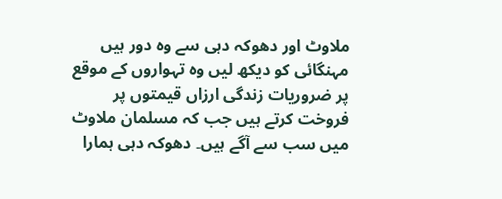ملاوٹ اور دھوکہ دہی سے وہ دور ہیں مہنگائی کو دیکھ لیں وہ تہواروں کے موقع پر ضروریات زندگی ارزاں قیمتوں پر فروخت کرتے ہیں جب کہ مسلمان ملاوٹ میں سب سے آگے ہیں۔ دھوکہ دہی ہمارا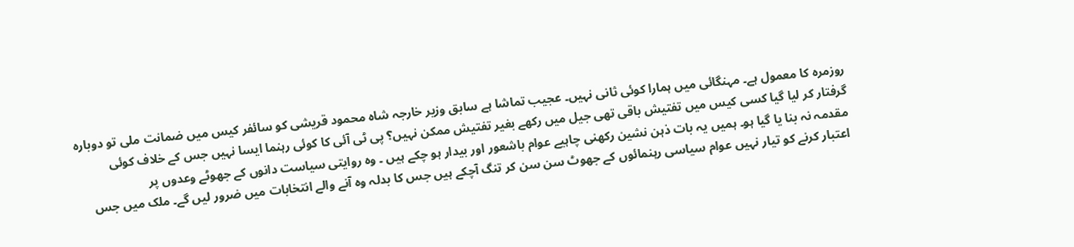روزمرہ کا معمول ہے۔ مہنگائی میں ہمارا کوئی ثانی نہیں۔ عجیب تماشا ہے سابق وزیر خارجہ شاہ محمود قریشی کو سائفر کیس میں ضمانت ملی تو دوبارہ گرفتار کر لیا گیا کسی کیس میں تفتیش باقی تھی جیل میں رکھے بغیر تفتیش ممکن نہیں؟ پی ٹی آئی کا کوئی رہنما ایسا نہیں جس کے خلاف کوئی مقدمہ نہ بنا یا گیا ہو۔ ہمیں یہ بات ذہن نشین رکھنی چاہیے عوام باشعور اور بیدار ہو چکے ہیں ۔ وہ روایتی سیاست دانوں کے جھوٹے وعدوں پر
اعتبار کرنے کو تیار نہیں عوام سیاسی رہنمائوں کے جھوٹ سن سن کر تنگ آچکے ہیں جس کا بدلہ وہ آنے والے انتخابات میں ضرور لیں گے۔ ملک میں جس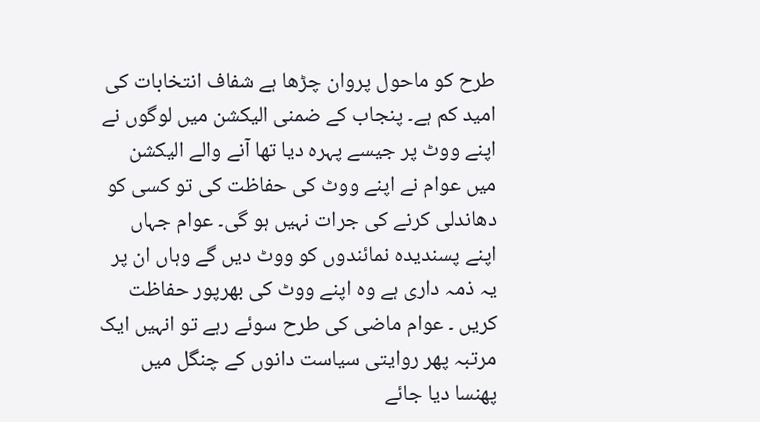طرح کو ماحول پروان چڑھا ہے شفاف انتخابات کی امید کم ہے۔ پنجاب کے ضمنی الیکشن میں لوگوں نے اپنے ووٹ پر جیسے پہرہ دیا تھا آنے والے الیکشن میں عوام نے اپنے ووٹ کی حفاظت کی تو کسی کو دھاندلی کرنے کی جرات نہیں ہو گی۔ عوام جہاں اپنے پسندیدہ نمائندوں کو ووٹ دیں گے وہاں ان پر یہ ذمہ داری ہے وہ اپنے ووٹ کی بھرپور حفاظت کریں ۔ عوام ماضی کی طرح سوئے رہے تو انہیں ایک مرتبہ پھر روایتی سیاست دانوں کے چنگل میں پھنسا دیا جائے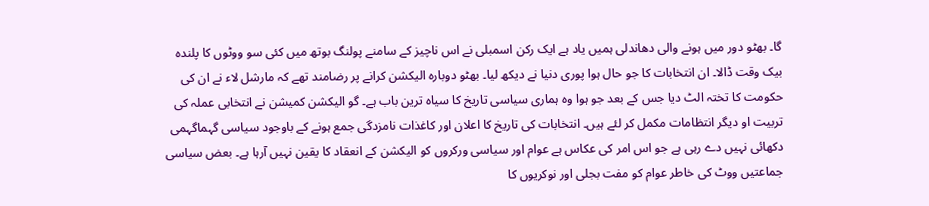گا۔ بھٹو دور میں ہونے والی دھاندلی ہمیں یاد ہے ایک رکن اسمبلی نے اس ناچیز کے سامنے پولنگ بوتھ میں کئی سو ووٹوں کا پلندہ بیک وقت ڈالا۔ ان انتخابات کا جو حال ہوا پوری دنیا نے دیکھ لیا۔ بھٹو دوبارہ الیکشن کرانے پر رضامند تھے کہ مارشل لاء نے ان کی حکومت کا تختہ الٹ دیا جس کے بعد جو ہوا وہ ہماری سیاسی تاریخ کا سیاہ ترین باب ہے۔ گو الیکشن کمیشن نے انتخابی عملہ کی تربیت او دیگر انتظامات مکمل کر لئے ہیں۔ انتخابات کی تاریخ کا اعلان اور کاغذات نامزدگی جمع ہونے کے باوجود سیاسی گہماگہمی دکھائی نہیں دے رہی ہے جو اس امر کی عکاس ہے عوام اور سیاسی ورکروں کو الیکشن کے انعقاد کا یقین نہیں آرہا ہے۔ بعض سیاسی جماعتیں ووٹ کی خاطر عوام کو مفت بجلی اور نوکریوں کا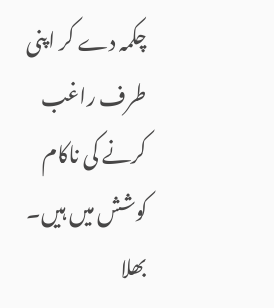چکمہ دے کر اپنی طرف راغب کرنے کی ناکام کوشش میں ہیں۔ بھلا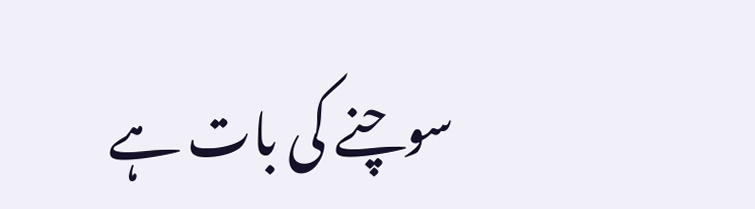سوچنے کی بات ہے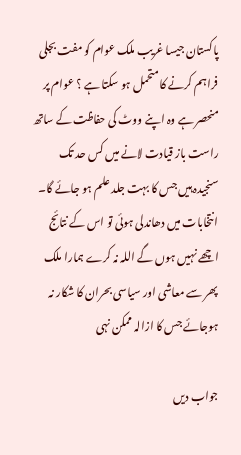پاکستان جیسا غریب ملک عوام کو مفت بجلی فراہم کرنے کا متحمل ہو سکتا ہے ؟ عوام پر منحصر ہے وہ اپنے ووٹ کی حفاظت کے ساتھ راست باز قیادت لانے میں کس حد تک سنجیدہ ہیں جس کا بہت جلد علم ہو جائے گا۔ انتخابات میں دھاندلی ہوئی تو اس کے نتائج اچھے نہیں ہوں گے اللہ نہ کرے ہمارا ملک پھر سے معاشی اور سیاسی بحران کا شکار نہ ہوجائے جس کا ازالہ ممکن نہی

جواب دیں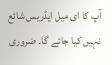آپ کا ای میل ایڈریس شائع نہیں کیا جائے گا۔ ضروری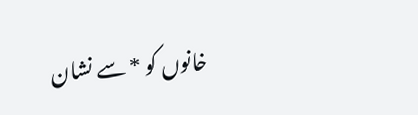خانوں کو * سے نشان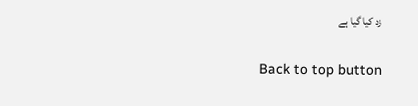زد کیا گیا ہے

Back to top button